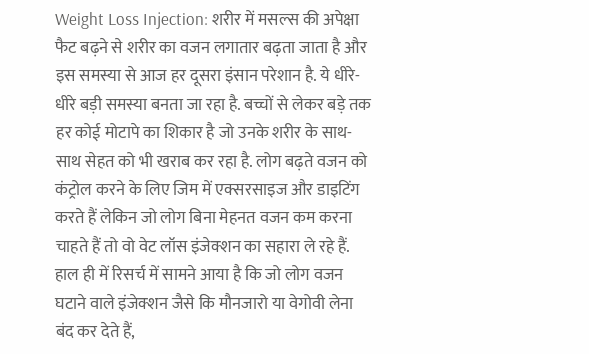Weight Loss Injection: शरीर में मसल्स की अपेक्षा फैट बढ़ने से शरीर का वजन लगातार बढ़ता जाता है और इस समस्या से आज हर दूसरा इंसान परेशान है. ये धीरे-धीरे बड़ी समस्या बनता जा रहा है. बच्चों से लेकर बड़े तक हर कोई मोटापे का शिकार है जो उनके शरीर के साथ-साथ सेहत को भी खराब कर रहा है. लोग बढ़ते वजन को कंट्रोल करने के लिए जिम में एक्सरसाइज और डाइटिंग करते हैं लेकिन जो लोग बिना मेहनत वजन कम करना चाहते हैं तो वो वेट लॉस इंजेक्शन का सहारा ले रहे हैं.
हाल ही में रिसर्च में सामने आया है कि जो लोग वजन घटाने वाले इंजेक्शन जैसे कि मौनजारो या वेगोवी लेना बंद कर देते हैं,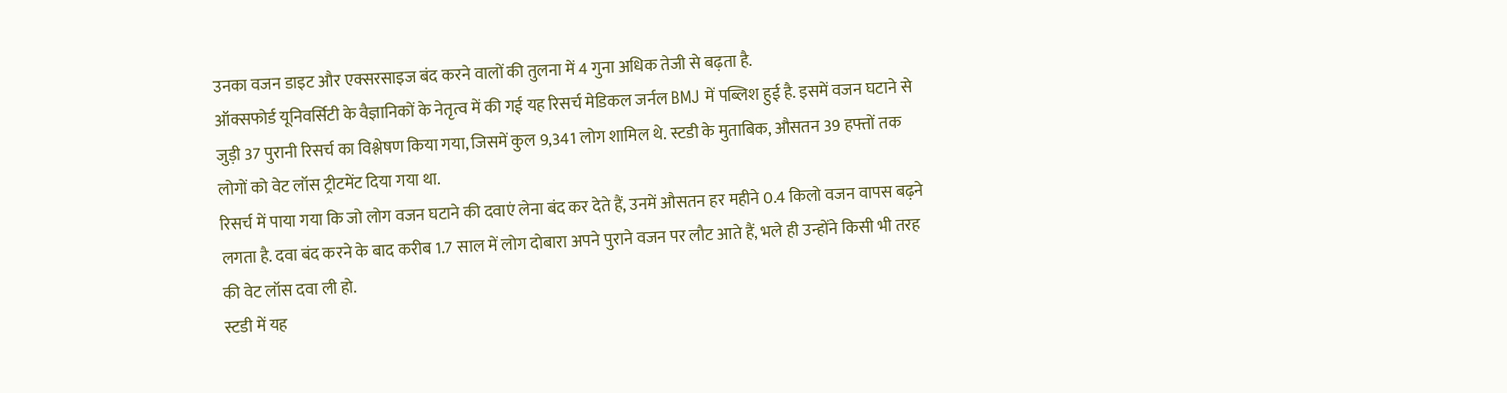उनका वजन डाइट और एक्सरसाइज बंद करने वालों की तुलना में 4 गुना अधिक तेजी से बढ़ता है.
ऑक्सफोर्ड यूनिवर्सिटी के वैज्ञानिकों के नेतृत्व में की गई यह रिसर्च मेडिकल जर्नल BMJ में पब्लिश हुई है. इसमें वजन घटाने से जुड़ी 37 पुरानी रिसर्च का विश्लेषण किया गया, जिसमें कुल 9,341 लोग शामिल थे. स्टडी के मुताबिक, औसतन 39 हफ्तों तक लोगों को वेट लॉस ट्रीटमेंट दिया गया था.
रिसर्च में पाया गया कि जो लोग वजन घटाने की दवाएं लेना बंद कर देते हैं, उनमें औसतन हर महीने 0.4 किलो वजन वापस बढ़ने लगता है. दवा बंद करने के बाद करीब 1.7 साल में लोग दोबारा अपने पुराने वजन पर लौट आते हैं, भले ही उन्होंने किसी भी तरह की वेट लॉस दवा ली हो.
स्टडी में यह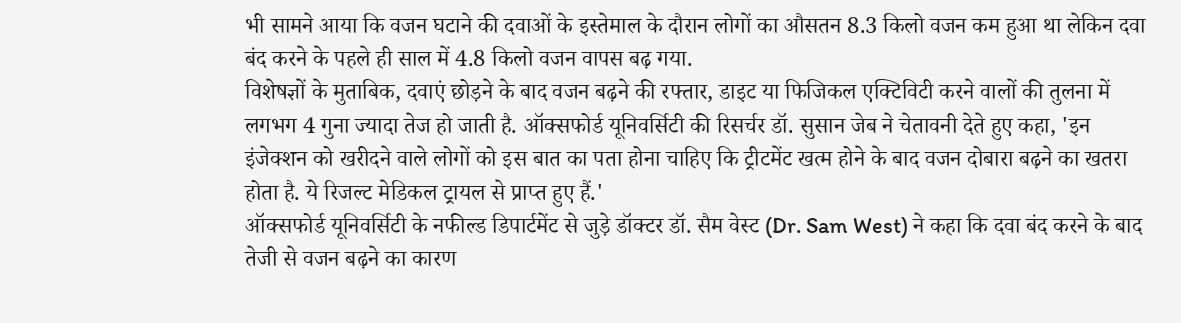भी सामने आया कि वजन घटाने की दवाओं के इस्तेमाल के दौरान लोगों का औसतन 8.3 किलो वजन कम हुआ था लेकिन दवा बंद करने के पहले ही साल में 4.8 किलो वजन वापस बढ़ गया.
विशेषज्ञों के मुताबिक, दवाएं छोड़ने के बाद वजन बढ़ने की रफ्तार, डाइट या फिजिकल एक्टिविटी करने वालों की तुलना में लगभग 4 गुना ज्यादा तेज हो जाती है. ऑक्सफोर्ड यूनिवर्सिटी की रिसर्चर डॉ. सुसान जेब ने चेतावनी देते हुए कहा, 'इन इंजेक्शन को खरीदने वाले लोगों को इस बात का पता होना चाहिए कि ट्रीटमेंट खत्म होने के बाद वजन दोबारा बढ़ने का खतरा होता है. ये रिजल्ट मेडिकल ट्रायल से प्राप्त हुए हैं.'
ऑक्सफोर्ड यूनिवर्सिटी के नफील्ड डिपार्टमेंट से जुड़े डॉक्टर डॉ. सैम वेस्ट (Dr. Sam West) ने कहा कि दवा बंद करने के बाद तेजी से वजन बढ़ने का कारण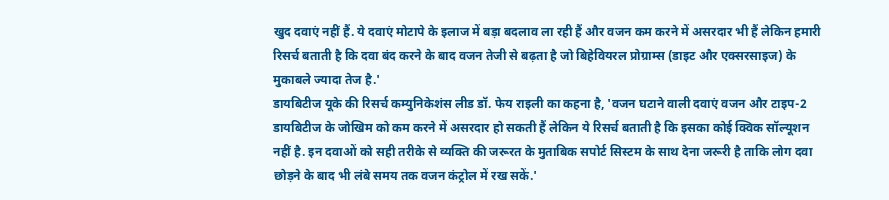खुद दवाएं नहीं हैं. ये दवाएं मोटापे के इलाज में बड़ा बदलाव ला रही हैं और वजन कम करने में असरदार भी हैं लेकिन हमारी रिसर्च बताती है कि दवा बंद करने के बाद वजन तेजी से बढ़ता है जो बिहेवियरल प्रोग्राम्स (डाइट और एक्सरसाइज) के मुकाबले ज्यादा तेज है.'
डायबिटीज यूके की रिसर्च कम्युनिकेशंस लीड डॉ. फेय राइली का कहना है, 'वजन घटाने वाली दवाएं वजन और टाइप-2 डायबिटीज के जोखिम को कम करने में असरदार हो सकती हैं लेकिन ये रिसर्च बताती है कि इसका कोई क्विक सॉल्यूशन नहीं है. इन दवाओं को सही तरीके से व्यक्ति की जरूरत के मुताबिक सपोर्ट सिस्टम के साथ देना जरूरी है ताकि लोग दवा छोड़ने के बाद भी लंबे समय तक वजन कंट्रोल में रख सकें.'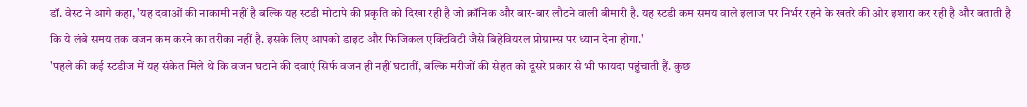डॉ. वेस्ट ने आगे कहा, 'यह दवाओं की नाकामी नहीं है बल्कि यह स्टडी मोटापे की प्रकृति को दिखा रही है जो क्रॉनिक और बार-बार लौटने वाली बीमारी है. यह स्टडी कम समय वाले इलाज पर निर्भर रहने के खतरे की ओर इशारा कर रही है और बताती है कि ये लंबे समय तक वजन कम करने का तरीका नहीं है. इसके लिए आपको डाइट और फिजिकल एक्टिविटी जैसे बिहेवियरल प्रोग्राम्स पर ध्यान देना होगा.'
'पहले की कई स्टडीज में यह संकेत मिले थे कि वजन घटाने की दवाएं सिर्फ वजन ही नहीं घटातीं, बल्कि मरीजों की सेहत को दूसरे प्रकार से भी फायदा पहुंचाती हैं. कुछ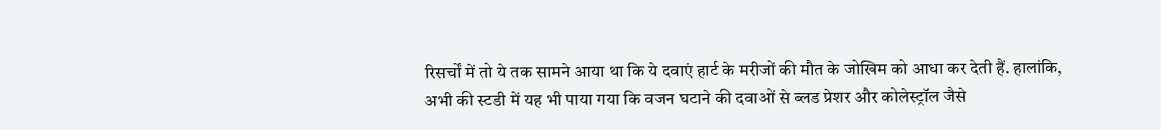रिसर्चों में तो ये तक सामने आया था कि ये दवाएं हार्ट के मरीजों की मौत के जोखिम को आधा कर देती हैं. हालांकि, अभी की स्टडी में यह भी पाया गया कि वजन घटाने की दवाओं से ब्लड प्रेशर और कोलेस्ट्रॉल जैसे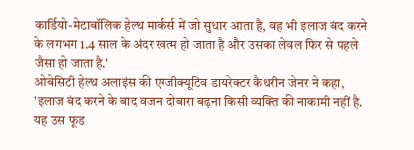कार्डियो-मेटाबॉलिक हेल्थ मार्कर्स में जो सुधार आता है, वह भी इलाज बंद करने के लगभग 1.4 साल के अंदर खत्म हो जाता है और उसका लेवल फिर से पहले जैसा हो जाता है.'
ओबेसिटी हेल्थ अलाइंस की एग्जीक्यूटिव डायरेक्टर कैथरीन जेनर ने कहा, 'इलाज बंद करने के बाद वजन दोबारा बढ़ना किसी व्यक्ति की नाकामी नहीं है. यह उस फूड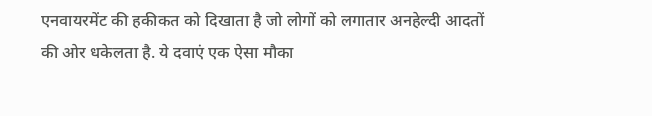एनवायरमेंट की हकीकत को दिखाता है जो लोगों को लगातार अनहेल्दी आदतों की ओर धकेलता है. ये दवाएं एक ऐसा मौका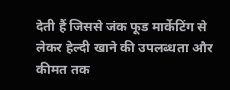देती हैं जिससे जंक फूड मार्केटिंग से लेकर हेल्दी खाने की उपलब्धता और कीमत तक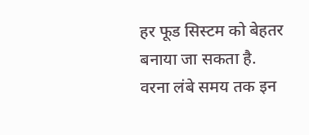हर फूड सिस्टम को बेहतर बनाया जा सकता है. वरना लंबे समय तक इन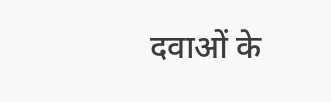दवाओं के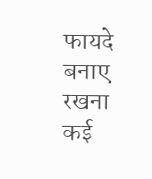फायदे बनाए रखना कई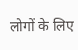लोगों के लिए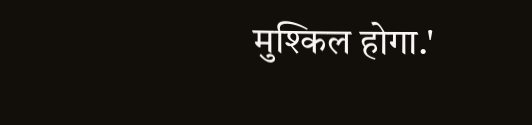मुश्किल होगा.'